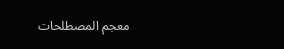معجم المصطلحات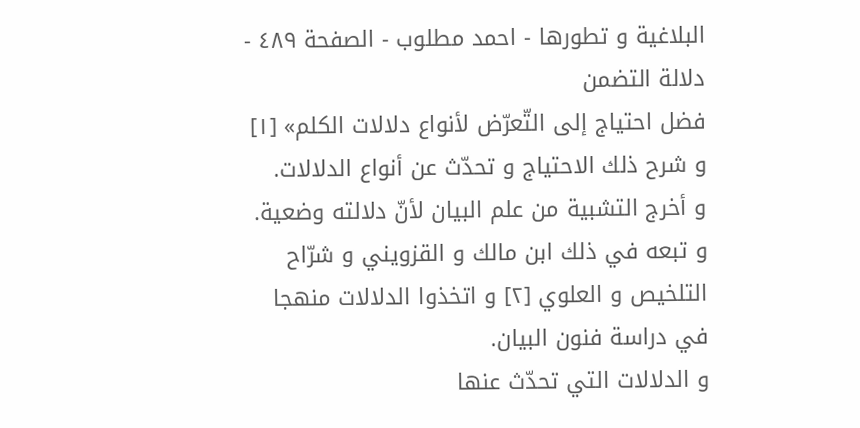البلاغية و تطورها - احمد مطلوب - الصفحة ٤٨٩ - دلالة التضمن
فضل احتياج إلى التّعرّض لأنواع دلالات الكلم» [١] و شرح ذلك الاحتياج و تحدّث عن أنواع الدلالات.
و أخرج التشبية من علم البيان لأنّ دلالته وضعية.
و تبعه في ذلك ابن مالك و القزويني و شرّاح التلخيص و العلوي [٢] و اتخذوا الدلالات منهجا في دراسة فنون البيان.
و الدلالات التي تحدّث عنها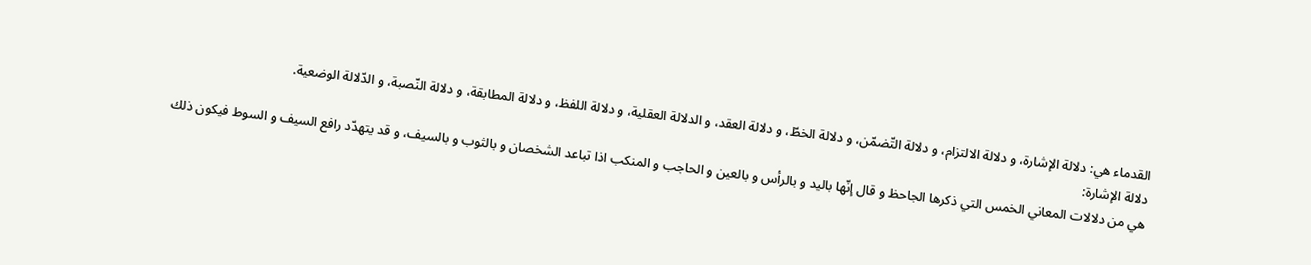القدماء هي: دلالة الإشارة، و دلالة الالتزام، و دلالة التّضمّن، و دلالة الخطّ، و دلالة العقد، و الدلالة العقلية، و دلالة اللفظ، و دلالة المطابقة، و دلالة النّصبة، و الدّلالة الوضعية.
دلالة الإشارة:
هي من دلالات المعاني الخمس التي ذكرها الجاحظ و قال إنّها باليد و بالرأس و بالعين و الحاجب و المنكب اذا تباعد الشخصان و بالثوب و بالسيف، و قد يتهدّد رافع السيف و السوط فيكون ذلك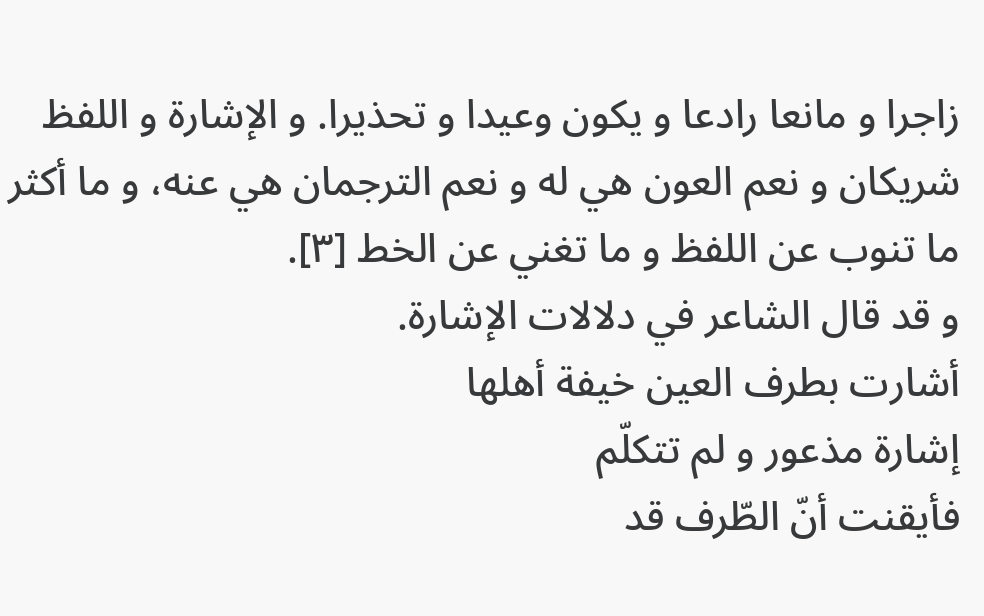زاجرا و مانعا رادعا و يكون وعيدا و تحذيرا. و الإشارة و اللفظ شريكان و نعم العون هي له و نعم الترجمان هي عنه، و ما أكثر ما تنوب عن اللفظ و ما تغني عن الخط [٣].
و قد قال الشاعر في دلالات الإشارة.
أشارت بطرف العين خيفة أهلها
إشارة مذعور و لم تتكلّم
فأيقنت أنّ الطّرف قد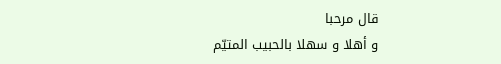قال مرحبا
و أهلا و سهلا بالحبيب المتيّم